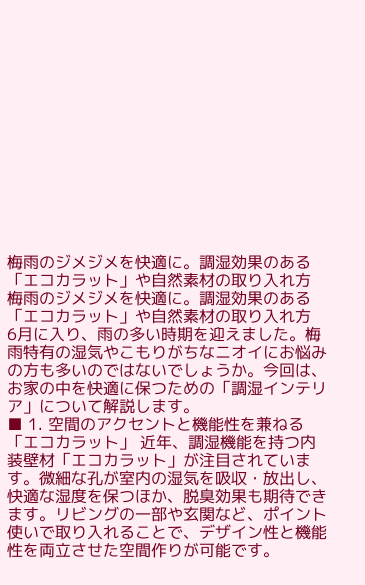梅雨のジメジメを快適に。調湿効果のある「エコカラット」や自然素材の取り入れ方
梅雨のジメジメを快適に。調湿効果のある「エコカラット」や自然素材の取り入れ方
6月に入り、雨の多い時期を迎えました。梅雨特有の湿気やこもりがちなニオイにお悩みの方も多いのではないでしょうか。今回は、お家の中を快適に保つための「調湿インテリア」について解説します。
■ 1. 空間のアクセントと機能性を兼ねる「エコカラット」 近年、調湿機能を持つ内装壁材「エコカラット」が注目されています。微細な孔が室内の湿気を吸収・放出し、快適な湿度を保つほか、脱臭効果も期待できます。リビングの一部や玄関など、ポイント使いで取り入れることで、デザイン性と機能性を両立させた空間作りが可能です。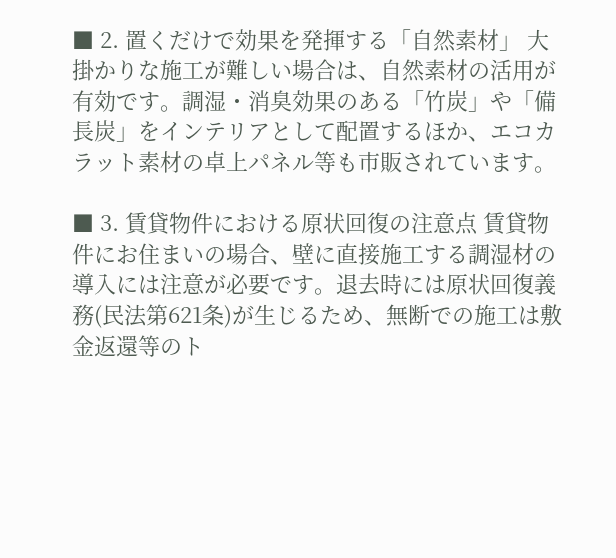■ 2. 置くだけで効果を発揮する「自然素材」 大掛かりな施工が難しい場合は、自然素材の活用が有効です。調湿・消臭効果のある「竹炭」や「備長炭」をインテリアとして配置するほか、エコカラット素材の卓上パネル等も市販されています。

■ 3. 賃貸物件における原状回復の注意点 賃貸物件にお住まいの場合、壁に直接施工する調湿材の導入には注意が必要です。退去時には原状回復義務(民法第621条)が生じるため、無断での施工は敷金返還等のト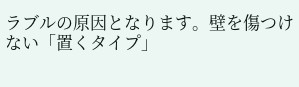ラブルの原因となります。壁を傷つけない「置くタイプ」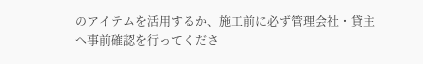のアイテムを活用するか、施工前に必ず管理会社・貸主へ事前確認を行ってくださ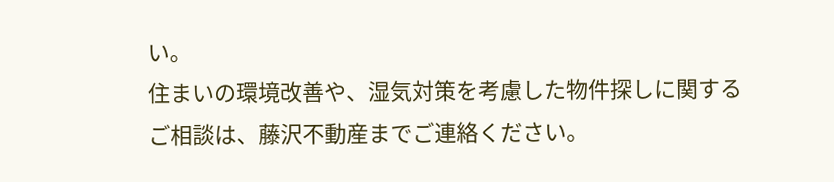い。
住まいの環境改善や、湿気対策を考慮した物件探しに関するご相談は、藤沢不動産までご連絡ください。